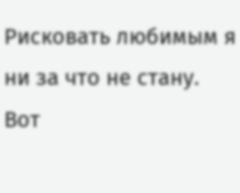Рисковать любимым я ни за что не стану. Вот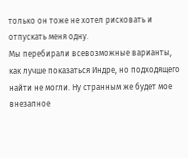только он тоже не хотел рисковать и отпускать меня одну.
Мы перебирали всевозможные варианты, как лучше показаться Индре, но подходящего найти не могли. Ну странным же будет мое внезапное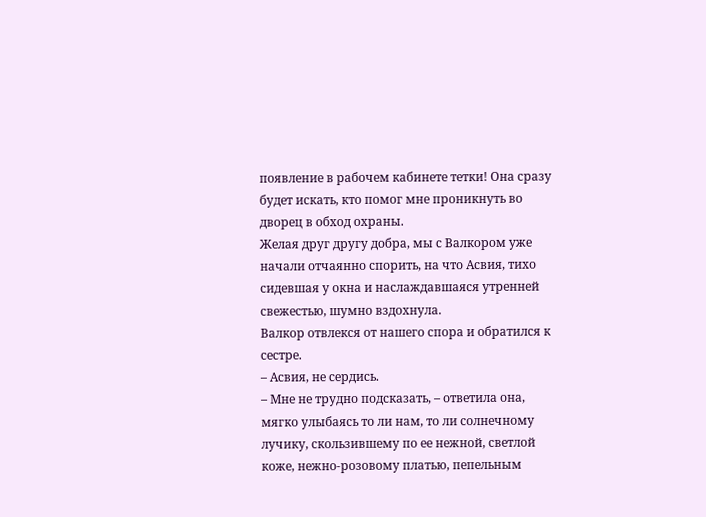появление в рабочем кабинете тетки! Она сразу будет искать, кто помог мне проникнуть во дворец в обход охраны.
Желая друг другу добра, мы с Валкором уже начали отчаянно спорить, на что Асвия, тихо сидевшая у окна и наслаждавшаяся утренней свежестью, шумно вздохнула.
Валкор отвлекся от нашего спора и обратился к сестре.
– Асвия, не сердись.
– Мне не трудно подсказать, – ответила она, мягко улыбаясь то ли нам, то ли солнечному лучику, скользившему по ее нежной, светлой коже, нежно-розовому платью, пепельным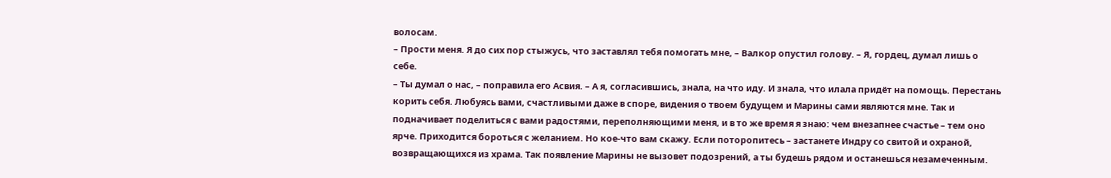волосам.
– Прости меня. Я до сих пор стыжусь, что заставлял тебя помогать мне, – Валкор опустил голову. – Я, гордец, думал лишь о себе.
– Ты думал о нас, – поправила его Асвия. – А я, согласившись, знала, на что иду. И знала, что илала придёт на помощь. Перестань корить себя. Любуясь вами, счастливыми даже в споре, видения о твоем будущем и Марины сами являются мне. Так и подначивает поделиться с вами радостями, переполняющими меня, и в то же время я знаю: чем внезапнее счастье – тем оно ярче. Приходится бороться с желанием. Но кое-что вам скажу. Если поторопитесь – застанете Индру со свитой и охраной, возвращающихся из храма. Так появление Марины не вызовет подозрений, а ты будешь рядом и останешься незамеченным.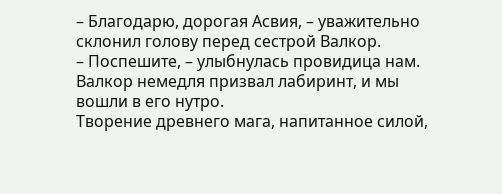– Благодарю, дорогая Асвия, – уважительно склонил голову перед сестрой Валкор.
– Поспешите, – улыбнулась провидица нам.
Валкор немедля призвал лабиринт, и мы вошли в его нутро.
Творение древнего мага, напитанное силой,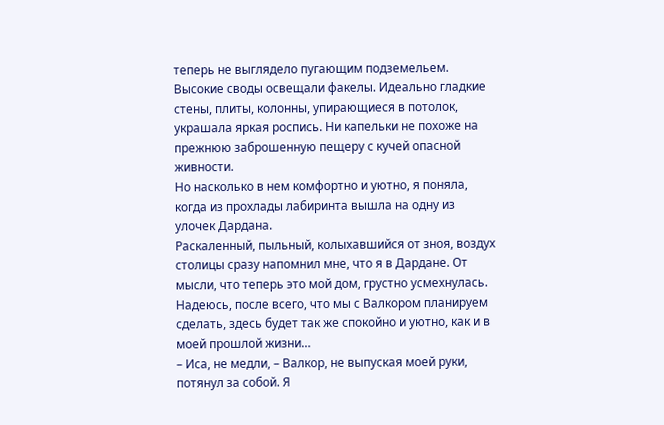теперь не выглядело пугающим подземельем. Высокие своды освещали факелы. Идеально гладкие стены, плиты, колонны, упирающиеся в потолок, украшала яркая роспись. Ни капельки не похоже на прежнюю заброшенную пещеру с кучей опасной живности.
Но насколько в нем комфортно и уютно, я поняла, когда из прохлады лабиринта вышла на одну из улочек Дардана.
Раскаленный, пыльный, колыхавшийся от зноя, воздух столицы сразу напомнил мне, что я в Дардане. От мысли, что теперь это мой дом, грустно усмехнулась. Надеюсь, после всего, что мы с Валкором планируем сделать, здесь будет так же спокойно и уютно, как и в моей прошлой жизни…
– Иса, не медли, – Валкор, не выпуская моей руки, потянул за собой. Я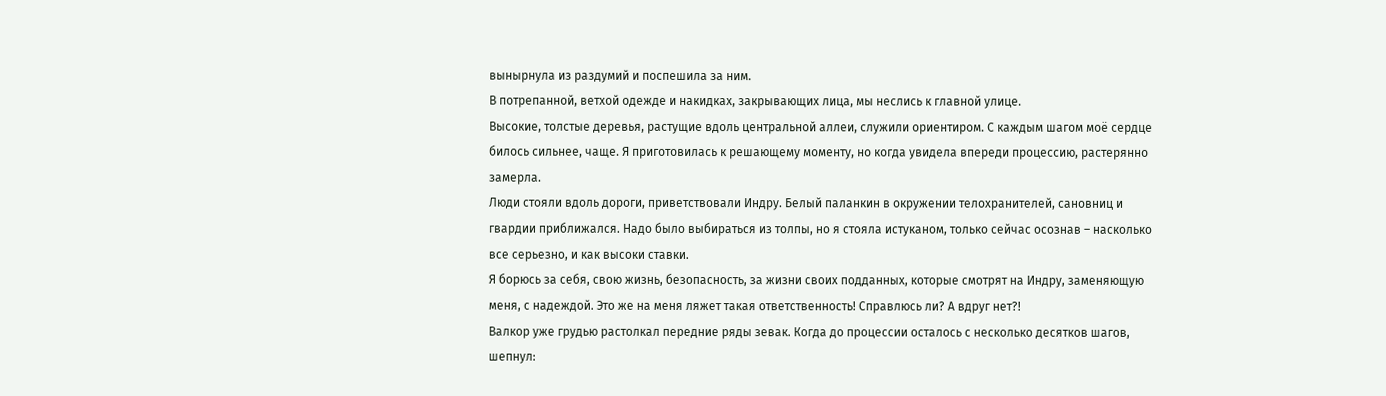вынырнула из раздумий и поспешила за ним.
В потрепанной, ветхой одежде и накидках, закрывающих лица, мы неслись к главной улице.
Высокие, толстые деревья, растущие вдоль центральной аллеи, служили ориентиром. С каждым шагом моё сердце билось сильнее, чаще. Я приготовилась к решающему моменту, но когда увидела впереди процессию, растерянно замерла.
Люди стояли вдоль дороги, приветствовали Индру. Белый паланкин в окружении телохранителей, сановниц и гвардии приближался. Надо было выбираться из толпы, но я стояла истуканом, только сейчас осознав – насколько все серьезно, и как высоки ставки.
Я борюсь за себя, свою жизнь, безопасность, за жизни своих подданных, которые смотрят на Индру, заменяющую меня, с надеждой. Это же на меня ляжет такая ответственность! Справлюсь ли? А вдруг нет?!
Валкор уже грудью растолкал передние ряды зевак. Когда до процессии осталось с несколько десятков шагов, шепнул: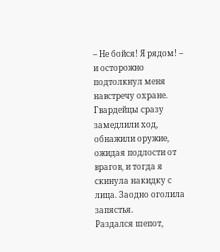– Не бойся! Я рядом! – и осторожно подтолкнул меня навстречу охране.
Гвардейцы сразу замедлили ход, обнажили оружие, ожидая подлости от врагов, и тогда я скинула накидку с лица. Заодно оголила запястья.
Раздался шепот,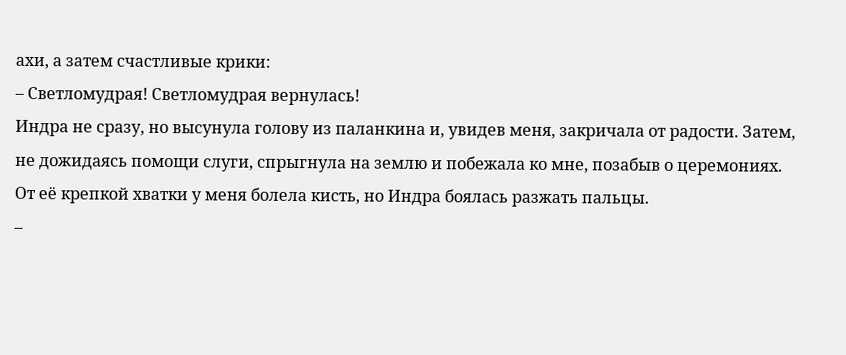ахи, а затем счастливые крики:
– Светломудрая! Светломудрая вернулась!
Индра не сразу, но высунула голову из паланкина и, увидев меня, закричала от радости. Затем, не дожидаясь помощи слуги, спрыгнула на землю и побежала ко мне, позабыв о церемониях.
От её крепкой хватки у меня болела кисть, но Индра боялась разжать пальцы.
–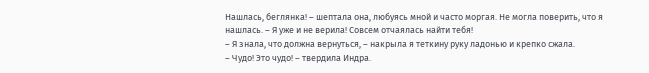Нашлась, беглянка! – шептала она, любуясь мной и часто моргая. Не могла поверить, что я нашлась. – Я уже и не верила! Совсем отчаялась найти тебя!
– Я знала, что должна вернуться, – накрыла я теткину руку ладонью и крепко сжала.
– Чудо! Это чудо! – твердила Индра.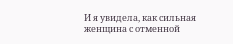И я увидела, как сильная женщина с отменной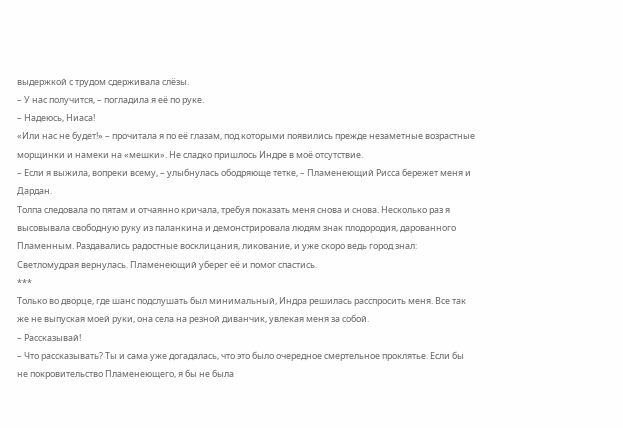выдержкой с трудом сдерживала слёзы.
– У нас получится, – погладила я её по руке.
– Надеюсь, Ниаса!
«Или нас не будет!» – прочитала я по её глазам, под которыми появились прежде незаметные возрастные морщинки и намеки на «мешки». Не сладко пришлось Индре в моё отсутствие.
– Если я выжила, вопреки всему, – улыбнулась ободряюще тетке, – Пламенеющий Рисса бережет меня и Дардан.
Толпа следовала по пятам и отчаянно кричала, требуя показать меня снова и снова. Несколько раз я высовывала свободную руку из паланкина и демонстрировала людям знак плодородия, дарованного Пламенным. Раздавались радостные восклицания, ликование, и уже скоро ведь город знал: Светломудрая вернулась. Пламенеющий уберег её и помог спастись.
***
Только во дворце, где шанс подслушать был минимальный, Индра решилась расспросить меня. Все так же не выпуская моей руки, она села на резной диванчик, увлекая меня за собой.
– Рассказывай!
– Что рассказывать? Ты и сама уже догадалась, что это было очередное смертельное проклятье. Если бы не покровительство Пламенеющего, я бы не была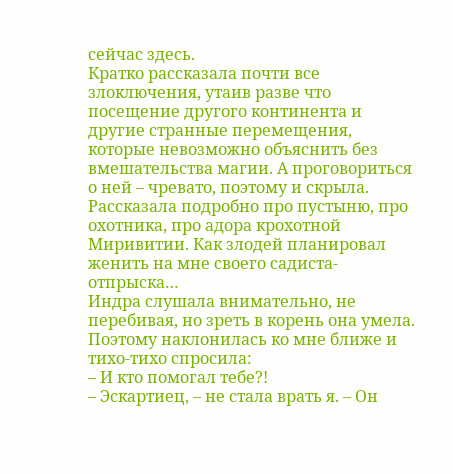сейчас здесь.
Кратко рассказала почти все злоключения, утаив разве что посещение другого континента и другие странные перемещения, которые невозможно объяснить без вмешательства магии. А проговориться о ней – чревато, поэтому и скрыла.
Рассказала подробно про пустыню, про охотника, про адора крохотной Миривитии. Как злодей планировал женить на мне своего садиста-отпрыска…
Индра слушала внимательно, не перебивая, но зреть в корень она умела. Поэтому наклонилась ко мне ближе и тихо-тихо спросила:
– И кто помогал тебе?!
– Эскартиец, – не стала врать я. – Он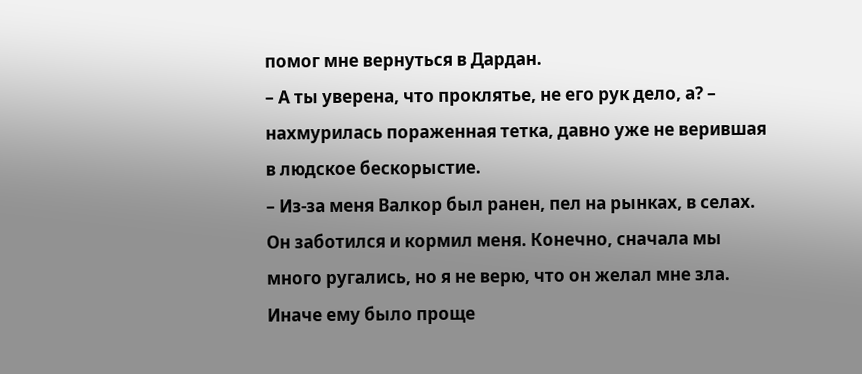помог мне вернуться в Дардан.
– А ты уверена, что проклятье, не его рук дело, а? – нахмурилась пораженная тетка, давно уже не верившая в людское бескорыстие.
– Из-за меня Валкор был ранен, пел на рынках, в селах. Он заботился и кормил меня. Конечно, сначала мы много ругались, но я не верю, что он желал мне зла. Иначе ему было проще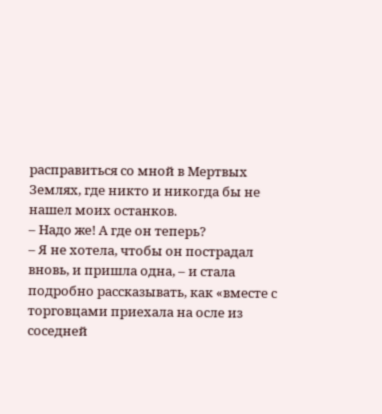расправиться со мной в Мертвых Землях, где никто и никогда бы не нашел моих останков.
– Надо же! А где он теперь?
– Я не хотела, чтобы он пострадал вновь, и пришла одна, – и стала подробно рассказывать, как «вместе с торговцами приехала на осле из соседней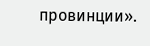провинции».